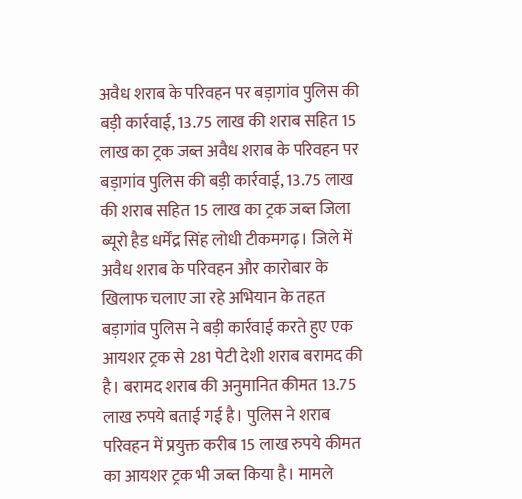अवैध शराब के परिवहन पर बड़ागांव पुलिस की बड़ी कार्रवाई, 13.75 लाख की शराब सहित 15 लाख का ट्रक जब्त अवैध शराब के परिवहन पर बड़ागांव पुलिस की बड़ी कार्रवाई, 13.75 लाख की शराब सहित 15 लाख का ट्रक जब्त जिला ब्यूरो हैड धर्मेंद्र सिंह लोधी टीकमगढ़। जिले में अवैध शराब के परिवहन और कारोबार के खिलाफ चलाए जा रहे अभियान के तहत बड़ागांव पुलिस ने बड़ी कार्रवाई करते हुए एक आयशर ट्रक से 281 पेटी देशी शराब बरामद की है। बरामद शराब की अनुमानित कीमत 13.75 लाख रुपये बताई गई है। पुलिस ने शराब परिवहन में प्रयुक्त करीब 15 लाख रुपये कीमत का आयशर ट्रक भी जब्त किया है। मामले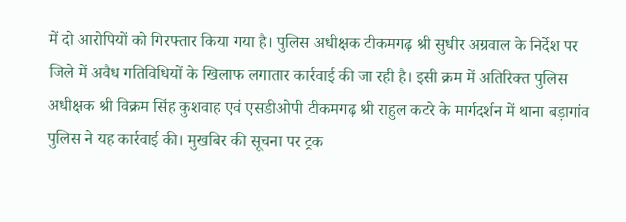में दो आरोपियों को गिरफ्तार किया गया है। पुलिस अधीक्षक टीकमगढ़ श्री सुधीर अग्रवाल के निर्देश पर जिले में अवैध गतिविधियों के खिलाफ लगातार कार्रवाई की जा रही है। इसी क्रम में अतिरिक्त पुलिस अधीक्षक श्री विक्रम सिंह कुशवाह एवं एसडीओपी टीकमगढ़ श्री राहुल कटरे के मार्गदर्शन में थाना बड़ागांव पुलिस ने यह कार्रवाई की। मुखबिर की सूचना पर ट्रक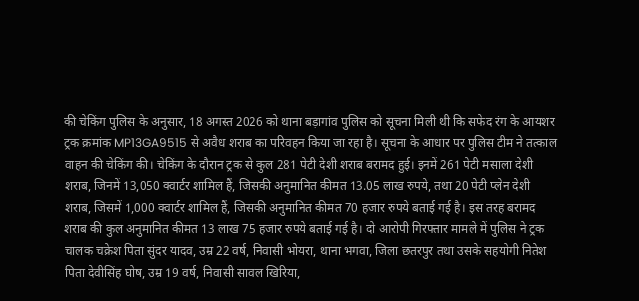की चेकिंग पुलिस के अनुसार, 18 अगस्त 2026 को थाना बड़ागांव पुलिस को सूचना मिली थी कि सफेद रंग के आयशर ट्रक क्रमांक MP13GA9515 से अवैध शराब का परिवहन किया जा रहा है। सूचना के आधार पर पुलिस टीम ने तत्काल वाहन की चेकिंग की। चेकिंग के दौरान ट्रक से कुल 281 पेटी देशी शराब बरामद हुई। इनमें 261 पेटी मसाला देशी शराब, जिनमें 13,050 क्वार्टर शामिल हैं, जिसकी अनुमानित कीमत 13.05 लाख रुपये, तथा 20 पेटी प्लेन देशी शराब, जिसमें 1,000 क्वार्टर शामिल हैं, जिसकी अनुमानित कीमत 70 हजार रुपये बताई गई है। इस तरह बरामद शराब की कुल अनुमानित कीमत 13 लाख 75 हजार रुपये बताई गई है। दो आरोपी गिरफ्तार मामले में पुलिस ने ट्रक चालक चक्रेश पिता सुंदर यादव, उम्र 22 वर्ष, निवासी भोयरा, थाना भगवा, जिला छतरपुर तथा उसके सहयोगी नितेश पिता देवीसिंह घोष, उम्र 19 वर्ष, निवासी सावल खिरिया,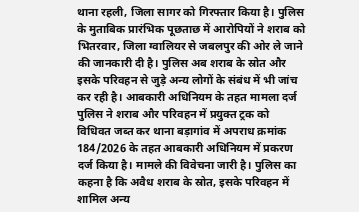थाना रहली, जिला सागर को गिरफ्तार किया है। पुलिस के मुताबिक प्रारंभिक पूछताछ में आरोपियों ने शराब को भितरवार, जिला ग्वालियर से जबलपुर की ओर ले जाने की जानकारी दी है। पुलिस अब शराब के स्रोत और इसके परिवहन से जुड़े अन्य लोगों के संबंध में भी जांच कर रही है। आबकारी अधिनियम के तहत मामला दर्ज पुलिस ने शराब और परिवहन में प्रयुक्त ट्रक को विधिवत जब्त कर थाना बड़ागांव में अपराध क्रमांक 184/2026 के तहत आबकारी अधिनियम में प्रकरण दर्ज किया है। मामले की विवेचना जारी है। पुलिस का कहना है कि अवैध शराब के स्रोत, इसके परिवहन में शामिल अन्य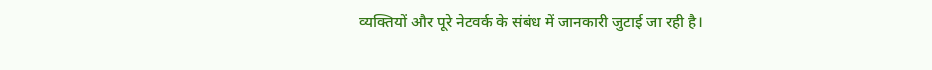व्यक्तियों और पूरे नेटवर्क के संबंध में जानकारी जुटाई जा रही है।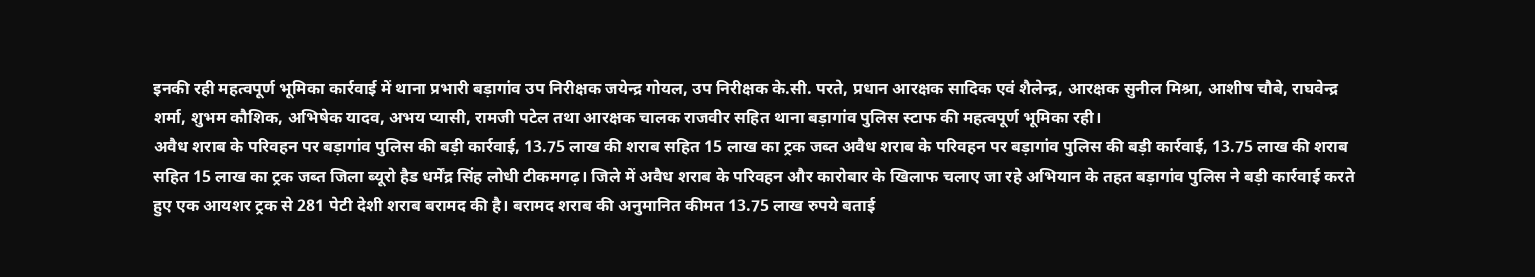इनकी रही महत्वपूर्ण भूमिका कार्रवाई में थाना प्रभारी बड़ागांव उप निरीक्षक जयेन्द्र गोयल, उप निरीक्षक के.सी. परते, प्रधान आरक्षक सादिक एवं शैलेन्द्र, आरक्षक सुनील मिश्रा, आशीष चौबे, राघवेन्द्र शर्मा, शुभम कौशिक, अभिषेक यादव, अभय प्यासी, रामजी पटेल तथा आरक्षक चालक राजवीर सहित थाना बड़ागांव पुलिस स्टाफ की महत्वपूर्ण भूमिका रही।
अवैध शराब के परिवहन पर बड़ागांव पुलिस की बड़ी कार्रवाई, 13.75 लाख की शराब सहित 15 लाख का ट्रक जब्त अवैध शराब के परिवहन पर बड़ागांव पुलिस की बड़ी कार्रवाई, 13.75 लाख की शराब सहित 15 लाख का ट्रक जब्त जिला ब्यूरो हैड धर्मेंद्र सिंह लोधी टीकमगढ़। जिले में अवैध शराब के परिवहन और कारोबार के खिलाफ चलाए जा रहे अभियान के तहत बड़ागांव पुलिस ने बड़ी कार्रवाई करते हुए एक आयशर ट्रक से 281 पेटी देशी शराब बरामद की है। बरामद शराब की अनुमानित कीमत 13.75 लाख रुपये बताई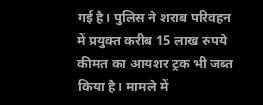गई है। पुलिस ने शराब परिवहन में प्रयुक्त करीब 15 लाख रुपये कीमत का आयशर ट्रक भी जब्त किया है। मामले में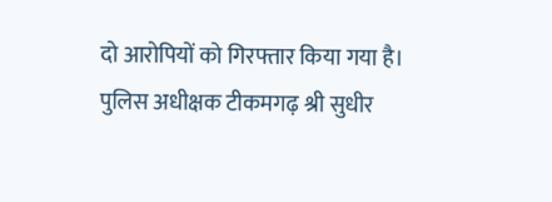दो आरोपियों को गिरफ्तार किया गया है। पुलिस अधीक्षक टीकमगढ़ श्री सुधीर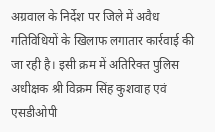अग्रवाल के निर्देश पर जिले में अवैध गतिविधियों के खिलाफ लगातार कार्रवाई की जा रही है। इसी क्रम में अतिरिक्त पुलिस अधीक्षक श्री विक्रम सिंह कुशवाह एवं एसडीओपी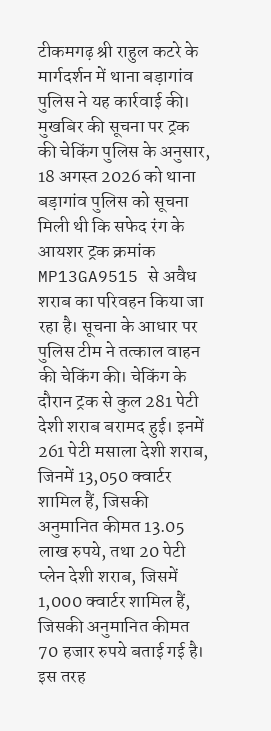टीकमगढ़ श्री राहुल कटरे के मार्गदर्शन में थाना बड़ागांव पुलिस ने यह कार्रवाई की। मुखबिर की सूचना पर ट्रक की चेकिंग पुलिस के अनुसार, 18 अगस्त 2026 को थाना बड़ागांव पुलिस को सूचना मिली थी कि सफेद रंग के आयशर ट्रक क्रमांक MP13GA9515 से अवैध शराब का परिवहन किया जा रहा है। सूचना के आधार पर पुलिस टीम ने तत्काल वाहन की चेकिंग की। चेकिंग के दौरान ट्रक से कुल 281 पेटी देशी शराब बरामद हुई। इनमें 261 पेटी मसाला देशी शराब, जिनमें 13,050 क्वार्टर शामिल हैं, जिसकी अनुमानित कीमत 13.05 लाख रुपये, तथा 20 पेटी प्लेन देशी शराब, जिसमें 1,000 क्वार्टर शामिल हैं, जिसकी अनुमानित कीमत 70 हजार रुपये बताई गई है। इस तरह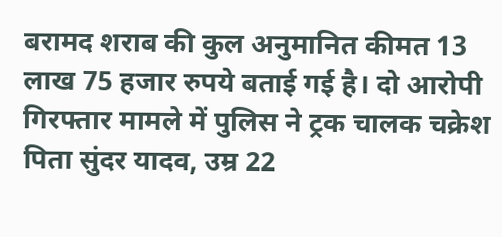बरामद शराब की कुल अनुमानित कीमत 13 लाख 75 हजार रुपये बताई गई है। दो आरोपी गिरफ्तार मामले में पुलिस ने ट्रक चालक चक्रेश पिता सुंदर यादव, उम्र 22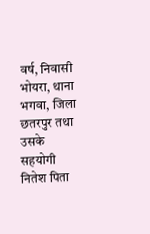वर्ष, निवासी भोयरा, थाना भगवा, जिला छतरपुर तथा उसके सहयोगी नितेश पिता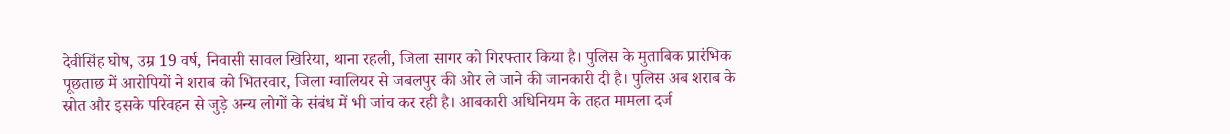देवीसिंह घोष, उम्र 19 वर्ष, निवासी सावल खिरिया, थाना रहली, जिला सागर को गिरफ्तार किया है। पुलिस के मुताबिक प्रारंभिक पूछताछ में आरोपियों ने शराब को भितरवार, जिला ग्वालियर से जबलपुर की ओर ले जाने की जानकारी दी है। पुलिस अब शराब के स्रोत और इसके परिवहन से जुड़े अन्य लोगों के संबंध में भी जांच कर रही है। आबकारी अधिनियम के तहत मामला दर्ज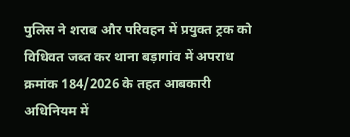पुलिस ने शराब और परिवहन में प्रयुक्त ट्रक को विधिवत जब्त कर थाना बड़ागांव में अपराध क्रमांक 184/2026 के तहत आबकारी अधिनियम में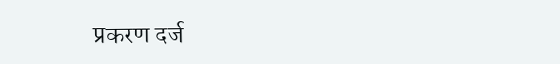प्रकरण दर्ज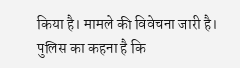किया है। मामले की विवेचना जारी है। पुलिस का कहना है कि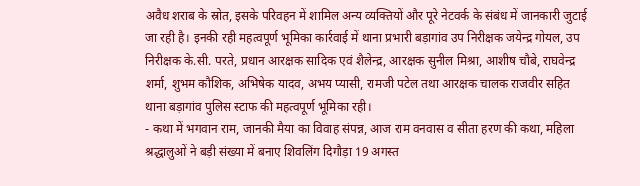अवैध शराब के स्रोत, इसके परिवहन में शामिल अन्य व्यक्तियों और पूरे नेटवर्क के संबंध में जानकारी जुटाई जा रही है। इनकी रही महत्वपूर्ण भूमिका कार्रवाई में थाना प्रभारी बड़ागांव उप निरीक्षक जयेन्द्र गोयल, उप निरीक्षक के.सी. परते, प्रधान आरक्षक सादिक एवं शैलेन्द्र, आरक्षक सुनील मिश्रा, आशीष चौबे, राघवेन्द्र शर्मा, शुभम कौशिक, अभिषेक यादव, अभय प्यासी, रामजी पटेल तथा आरक्षक चालक राजवीर सहित थाना बड़ागांव पुलिस स्टाफ की महत्वपूर्ण भूमिका रही।
- कथा में भगवान राम, जानकी मैया का विवाह संपन्न, आज राम वनवास व सीता हरण की कथा, महिला श्रद्धालुओं ने बड़ी संख्या में बनाए शिवलिंग दिगौड़ा 19 अगस्त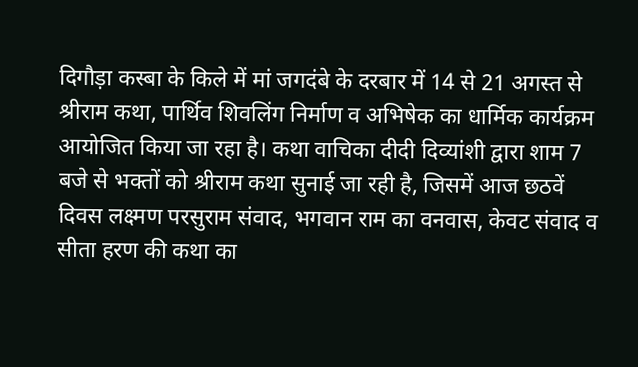दिगौड़ा कस्बा के किले में मां जगदंबे के दरबार में 14 से 21 अगस्त से श्रीराम कथा, पार्थिव शिवलिंग निर्माण व अभिषेक का धार्मिक कार्यक्रम आयोजित किया जा रहा है। कथा वाचिका दीदी दिव्यांशी द्वारा शाम 7 बजे से भक्तों को श्रीराम कथा सुनाई जा रही है, जिसमें आज छठवें दिवस लक्ष्मण परसुराम संवाद, भगवान राम का वनवास, केवट संवाद व सीता हरण की कथा का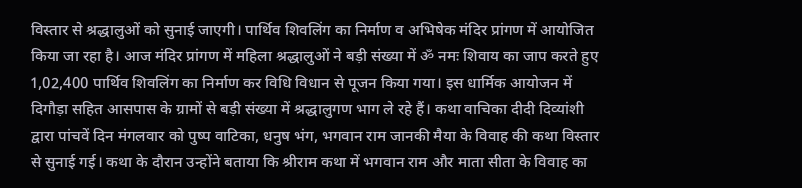विस्तार से श्रद्धालुओं को सुनाई जाएगी। पार्थिव शिवलिंग का निर्माण व अभिषेक मंदिर प्रांगण में आयोजित किया जा रहा है। आज मंदिर प्रांगण में महिला श्रद्धालुओं ने बड़ी संख्या में ॐ नमः शिवाय का जाप करते हुए 1,02,400 पार्थिव शिवलिंग का निर्माण कर विधि विधान से पूजन किया गया। इस धार्मिक आयोजन में दिगौड़ा सहित आसपास के ग्रामों से बड़ी संख्या में श्रद्धालुगण भाग ले रहे हैं। कथा वाचिका दीदी दिव्यांशी द्वारा पांचवें दिन मंगलवार को पुष्प वाटिका, धनुष भंग, भगवान राम जानकी मैया के विवाह की कथा विस्तार से सुनाई गई। कथा के दौरान उन्होंने बताया कि श्रीराम कथा में भगवान राम और माता सीता के विवाह का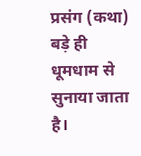प्रसंग (कथा) बड़े ही धूमधाम से सुनाया जाता है।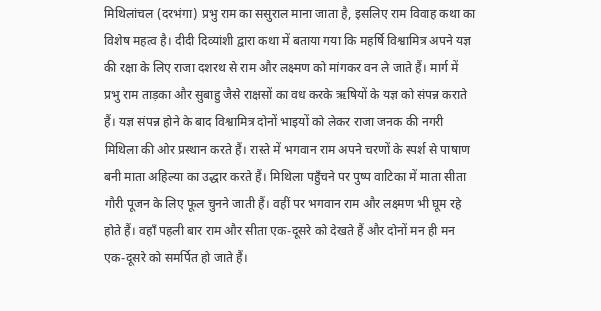मिथिलांचल (दरभंगा) प्रभु राम का ससुराल माना जाता है, इसलिए राम विवाह कथा का विशेष महत्व है। दीदी दिव्यांशी द्वारा कथा में बताया गया कि महर्षि विश्वामित्र अपने यज्ञ की रक्षा के लिए राजा दशरथ से राम और लक्ष्मण को मांगकर वन ले जाते हैं। मार्ग में प्रभु राम ताड़का और सुबाहु जैसे राक्षसों का वध करके ऋषियों के यज्ञ को संपन्न कराते हैं। यज्ञ संपन्न होने के बाद विश्वामित्र दोनों भाइयों को लेकर राजा जनक की नगरी मिथिला की ओर प्रस्थान करते हैं। रास्ते में भगवान राम अपने चरणों के स्पर्श से पाषाण बनी माता अहिल्या का उद्धार करते हैं। मिथिला पहुँचने पर पुष्प वाटिका में माता सीता गौरी पूजन के लिए फूल चुनने जाती हैं। वहीं पर भगवान राम और लक्ष्मण भी घूम रहे होते हैं। वहाँ पहली बार राम और सीता एक-दूसरे को देखते हैं और दोनों मन ही मन एक-दूसरे को समर्पित हो जाते हैं।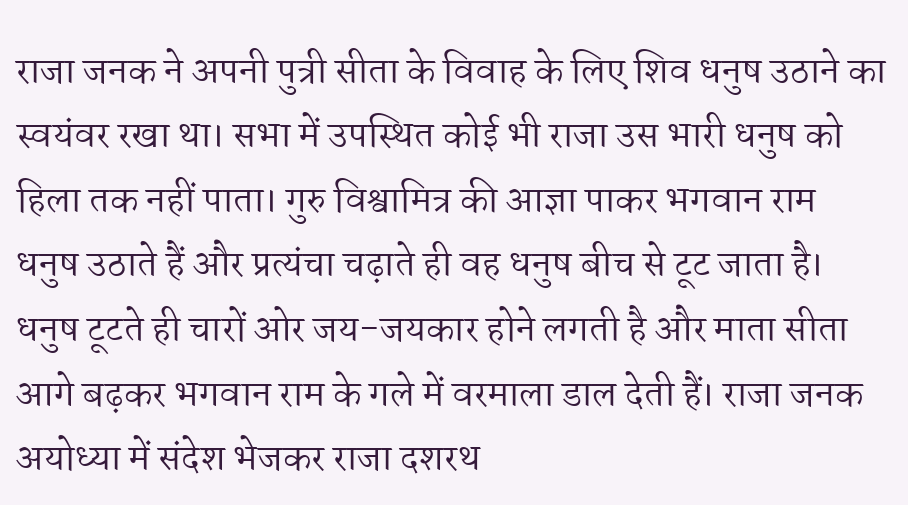राजा जनक ने अपनी पुत्री सीता के विवाह के लिए शिव धनुष उठाने का स्वयंवर रखा था। सभा में उपस्थित कोई भी राजा उस भारी धनुष को हिला तक नहीं पाता। गुरु विश्वामित्र की आज्ञा पाकर भगवान राम धनुष उठाते हैं और प्रत्यंचा चढ़ाते ही वह धनुष बीच से टूट जाता है। धनुष टूटते ही चारों ओर जय-जयकार होने लगती है और माता सीता आगे बढ़कर भगवान राम के गले में वरमाला डाल देती हैं। राजा जनक अयोध्या में संदेश भेजकर राजा दशरथ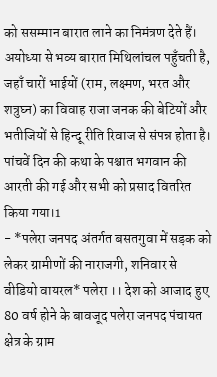को ससम्मान बारात लाने का निमंत्रण देते हैं। अयोध्या से भव्य बारात मिथिलांचल पहुँचती है, जहाँ चारों भाईयों (राम, लक्ष्मण, भरत और शत्रुघ्न) का विवाह राजा जनक की बेटियों और भतीजियों से हिन्दू रीति रिवाज से संपन्न होता है। पांचवें दिन की कथा के पश्चात भगवान की आरती की गई और सभी को प्रसाद वितरित किया गया।1
- *पलेरा जनपद अंतर्गत बसतगुवा में सड़क को लेकर ग्रामीणों की नाराजगी, शनिवार से वीडियो वायरल* पलेरा ।। देश को आजाद हुए 80 वर्ष होने के बावजूद पलेरा जनपद पंचायत क्षेत्र के ग्राम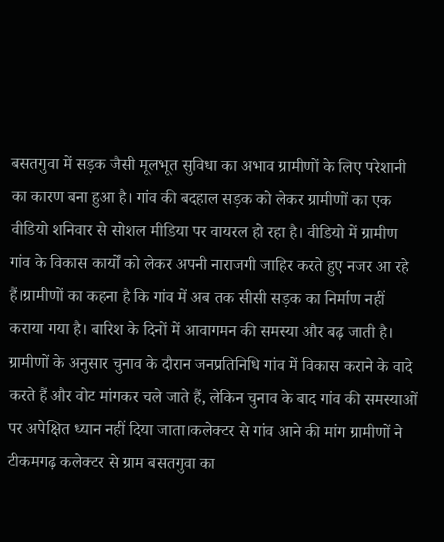बसतगुवा में सड़क जैसी मूलभूत सुविधा का अभाव ग्रामीणों के लिए परेशानी का कारण बना हुआ है। गांव की बदहाल सड़क को लेकर ग्रामीणों का एक वीडियो शनिवार से सोशल मीडिया पर वायरल हो रहा है। वीडियो में ग्रामीण गांव के विकास कार्यों को लेकर अपनी नाराजगी जाहिर करते हुए नजर आ रहे हैं।ग्रामीणों का कहना है कि गांव में अब तक सीसी सड़क का निर्माण नहीं कराया गया है। बारिश के दिनों में आवागमन की समस्या और बढ़ जाती है। ग्रामीणों के अनुसार चुनाव के दौरान जनप्रतिनिधि गांव में विकास कराने के वादे करते हैं और वोट मांगकर चले जाते हैं, लेकिन चुनाव के बाद गांव की समस्याओं पर अपेक्षित ध्यान नहीं दिया जाता।कलेक्टर से गांव आने की मांग ग्रामीणों ने टीकमगढ़ कलेक्टर से ग्राम बसतगुवा का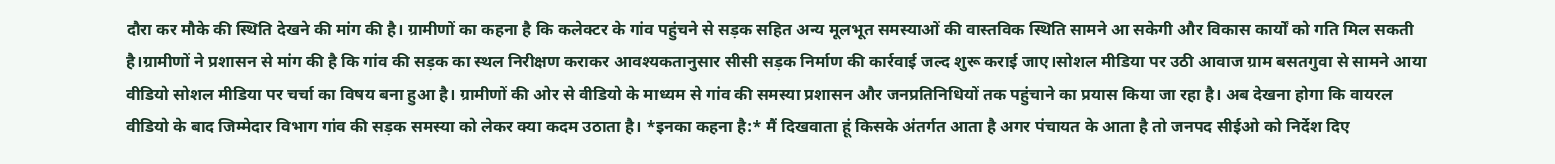दौरा कर मौके की स्थिति देखने की मांग की है। ग्रामीणों का कहना है कि कलेक्टर के गांव पहुंचने से सड़क सहित अन्य मूलभूत समस्याओं की वास्तविक स्थिति सामने आ सकेगी और विकास कार्यों को गति मिल सकती है।ग्रामीणों ने प्रशासन से मांग की है कि गांव की सड़क का स्थल निरीक्षण कराकर आवश्यकतानुसार सीसी सड़क निर्माण की कार्रवाई जल्द शुरू कराई जाए।सोशल मीडिया पर उठी आवाज ग्राम बसतगुवा से सामने आया वीडियो सोशल मीडिया पर चर्चा का विषय बना हुआ है। ग्रामीणों की ओर से वीडियो के माध्यम से गांव की समस्या प्रशासन और जनप्रतिनिधियों तक पहुंचाने का प्रयास किया जा रहा है। अब देखना होगा कि वायरल वीडियो के बाद जिम्मेदार विभाग गांव की सड़क समस्या को लेकर क्या कदम उठाता है। *इनका कहना है:* मैं दिखवाता हूं किसके अंतर्गत आता है अगर पंचायत के आता है तो जनपद सीईओ को निर्देश दिए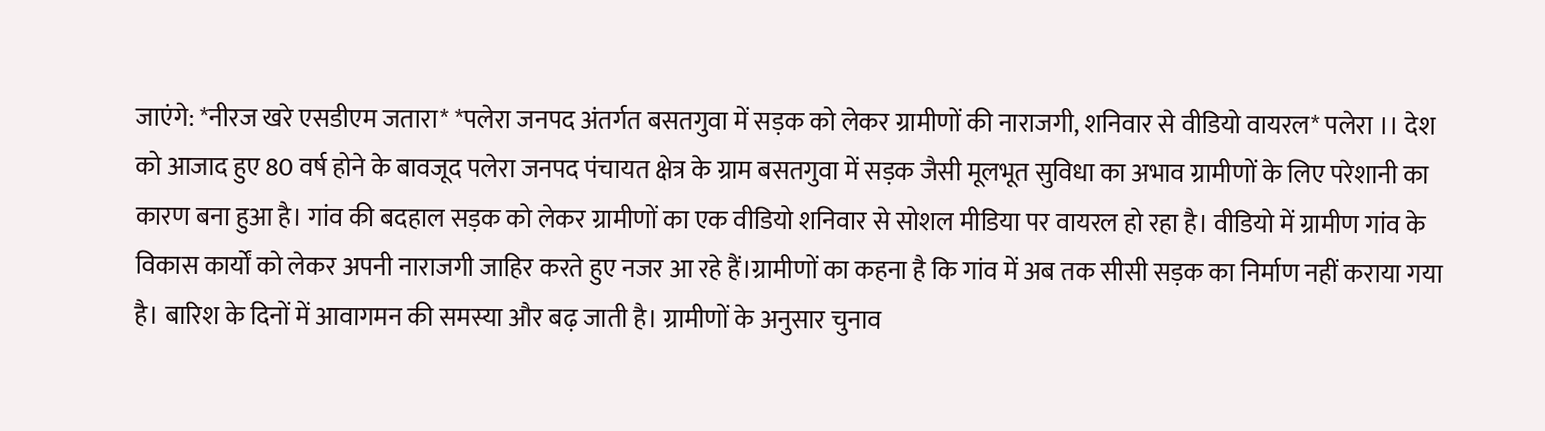जाएंगे: *नीरज खरे एसडीएम जतारा* *पलेरा जनपद अंतर्गत बसतगुवा में सड़क को लेकर ग्रामीणों की नाराजगी, शनिवार से वीडियो वायरल* पलेरा ।। देश को आजाद हुए 80 वर्ष होने के बावजूद पलेरा जनपद पंचायत क्षेत्र के ग्राम बसतगुवा में सड़क जैसी मूलभूत सुविधा का अभाव ग्रामीणों के लिए परेशानी का कारण बना हुआ है। गांव की बदहाल सड़क को लेकर ग्रामीणों का एक वीडियो शनिवार से सोशल मीडिया पर वायरल हो रहा है। वीडियो में ग्रामीण गांव के विकास कार्यों को लेकर अपनी नाराजगी जाहिर करते हुए नजर आ रहे हैं।ग्रामीणों का कहना है कि गांव में अब तक सीसी सड़क का निर्माण नहीं कराया गया है। बारिश के दिनों में आवागमन की समस्या और बढ़ जाती है। ग्रामीणों के अनुसार चुनाव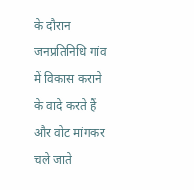के दौरान जनप्रतिनिधि गांव में विकास कराने के वादे करते हैं और वोट मांगकर चले जाते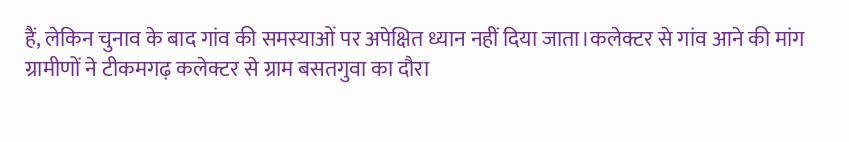हैं, लेकिन चुनाव के बाद गांव की समस्याओं पर अपेक्षित ध्यान नहीं दिया जाता।कलेक्टर से गांव आने की मांग ग्रामीणों ने टीकमगढ़ कलेक्टर से ग्राम बसतगुवा का दौरा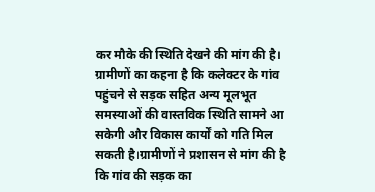कर मौके की स्थिति देखने की मांग की है। ग्रामीणों का कहना है कि कलेक्टर के गांव पहुंचने से सड़क सहित अन्य मूलभूत समस्याओं की वास्तविक स्थिति सामने आ सकेगी और विकास कार्यों को गति मिल सकती है।ग्रामीणों ने प्रशासन से मांग की है कि गांव की सड़क का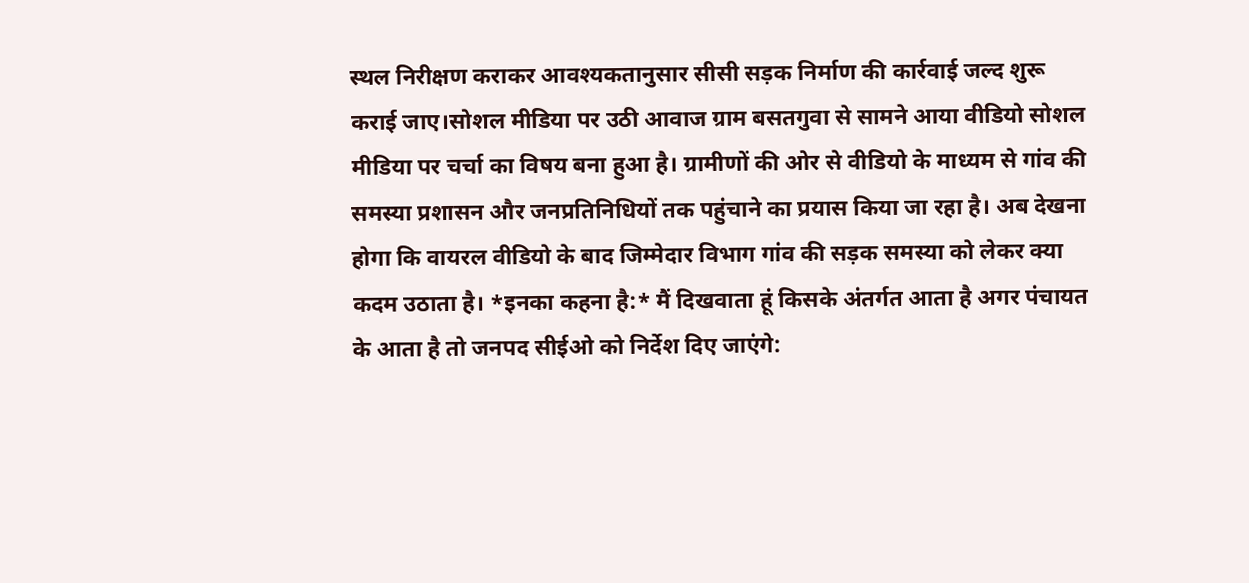स्थल निरीक्षण कराकर आवश्यकतानुसार सीसी सड़क निर्माण की कार्रवाई जल्द शुरू कराई जाए।सोशल मीडिया पर उठी आवाज ग्राम बसतगुवा से सामने आया वीडियो सोशल मीडिया पर चर्चा का विषय बना हुआ है। ग्रामीणों की ओर से वीडियो के माध्यम से गांव की समस्या प्रशासन और जनप्रतिनिधियों तक पहुंचाने का प्रयास किया जा रहा है। अब देखना होगा कि वायरल वीडियो के बाद जिम्मेदार विभाग गांव की सड़क समस्या को लेकर क्या कदम उठाता है। *इनका कहना है:* मैं दिखवाता हूं किसके अंतर्गत आता है अगर पंचायत के आता है तो जनपद सीईओ को निर्देश दिए जाएंगे: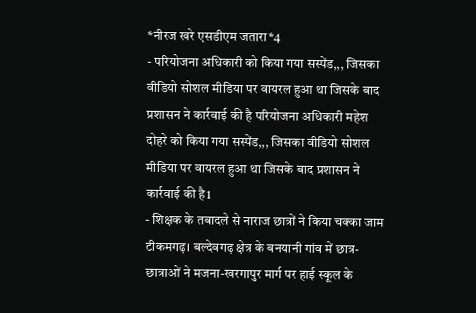*नीरज खरे एसडीएम जतारा*4
- परियोजना अधिकारी को किया गया सस्पेंड,,, जिसका वीडियो सोशल मीडिया पर वायरल हुआ था जिसके बाद प्रशासन ने कार्रवाई की है परियोजना अधिकारी महेश दोहरे को किया गया सस्पेंड,,, जिसका वीडियो सोशल मीडिया पर वायरल हुआ था जिसके बाद प्रशासन ने कार्रवाई की है1
- शिक्षक के तबादले से नाराज छात्रों ने किया चक्का जाम टीकमगढ़। बल्देवगढ़ क्षेत्र के बनयानी गांव में छात्र-छात्राओं ने मजना-खरगापुर मार्ग पर हाई स्कूल के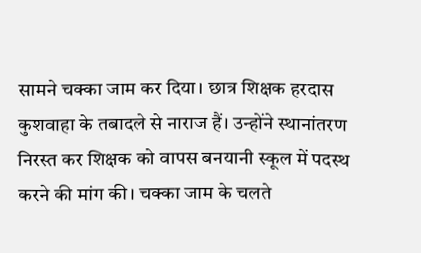सामने चक्का जाम कर दिया। छात्र शिक्षक हरदास कुशवाहा के तबादले से नाराज हैं। उन्होंने स्थानांतरण निरस्त कर शिक्षक को वापस बनयानी स्कूल में पदस्थ करने की मांग की। चक्का जाम के चलते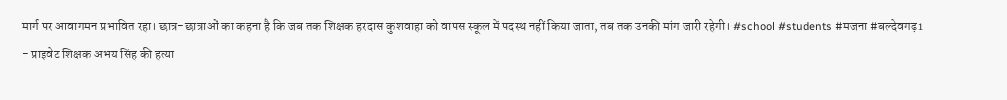मार्ग पर आवागमन प्रभावित रहा। छात्र-छात्राओं का कहना है कि जब तक शिक्षक हरदास कुशवाहा को वापस स्कूल में पदस्थ नहीं किया जाता, तब तक उनकी मांग जारी रहेगी। #school #students #मजना #बल्देवगढ़1
- प्राइवेट शिक्षक अभय सिंह की हत्या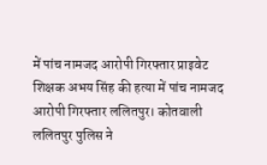में पांच नामजद आरोपी गिरफ्तार प्राइवेट शिक्षक अभय सिंह की हत्या में पांच नामजद आरोपी गिरफ्तार ललितपुर। कोतवाली ललितपुर पुलिस ने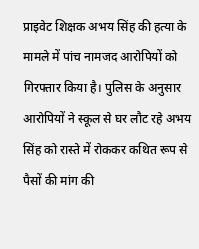प्राइवेट शिक्षक अभय सिंह की हत्या के मामले में पांच नामजद आरोपियों को गिरफ्तार किया है। पुलिस के अनुसार आरोपियों ने स्कूल से घर लौट रहे अभय सिंह को रास्ते में रोककर कथित रूप से पैसों की मांग की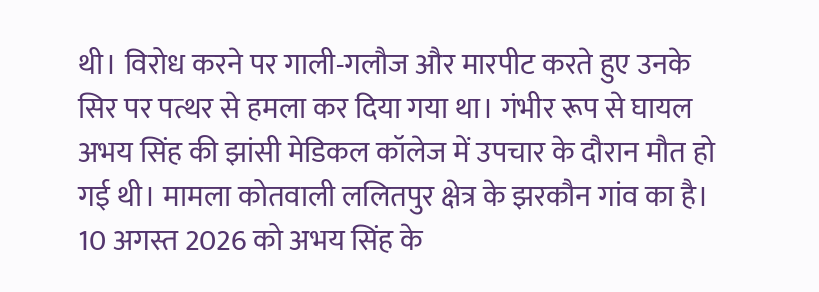थी। विरोध करने पर गाली-गलौज और मारपीट करते हुए उनके सिर पर पत्थर से हमला कर दिया गया था। गंभीर रूप से घायल अभय सिंह की झांसी मेडिकल कॉलेज में उपचार के दौरान मौत हो गई थी। मामला कोतवाली ललितपुर क्षेत्र के झरकौन गांव का है। 10 अगस्त 2026 को अभय सिंह के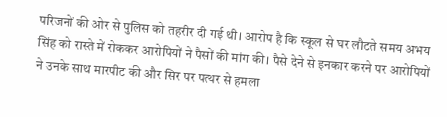परिजनों की ओर से पुलिस को तहरीर दी गई थी। आरोप है कि स्कूल से घर लौटते समय अभय सिंह को रास्ते में रोककर आरोपियों ने पैसों की मांग की। पैसे देने से इनकार करने पर आरोपियों ने उनके साथ मारपीट की और सिर पर पत्थर से हमला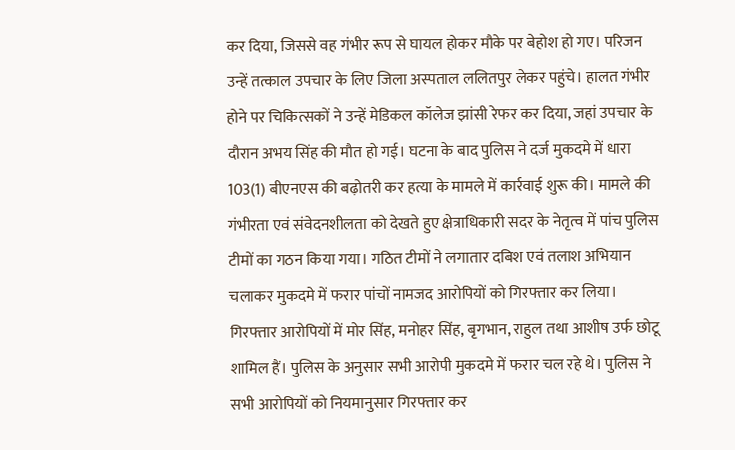कर दिया, जिससे वह गंभीर रूप से घायल होकर मौके पर बेहोश हो गए। परिजन उन्हें तत्काल उपचार के लिए जिला अस्पताल ललितपुर लेकर पहुंचे। हालत गंभीर होने पर चिकित्सकों ने उन्हें मेडिकल कॉलेज झांसी रेफर कर दिया, जहां उपचार के दौरान अभय सिंह की मौत हो गई। घटना के बाद पुलिस ने दर्ज मुकदमे में धारा 103(1) बीएनएस की बढ़ोतरी कर हत्या के मामले में कार्रवाई शुरू की। मामले की गंभीरता एवं संवेदनशीलता को देखते हुए क्षेत्राधिकारी सदर के नेतृत्व में पांच पुलिस टीमों का गठन किया गया। गठित टीमों ने लगातार दबिश एवं तलाश अभियान चलाकर मुकदमे में फरार पांचों नामजद आरोपियों को गिरफ्तार कर लिया। गिरफ्तार आरोपियों में मोर सिंह, मनोहर सिंह, बृगभान, राहुल तथा आशीष उर्फ छोटू शामिल हैं। पुलिस के अनुसार सभी आरोपी मुकदमे में फरार चल रहे थे। पुलिस ने सभी आरोपियों को नियमानुसार गिरफ्तार कर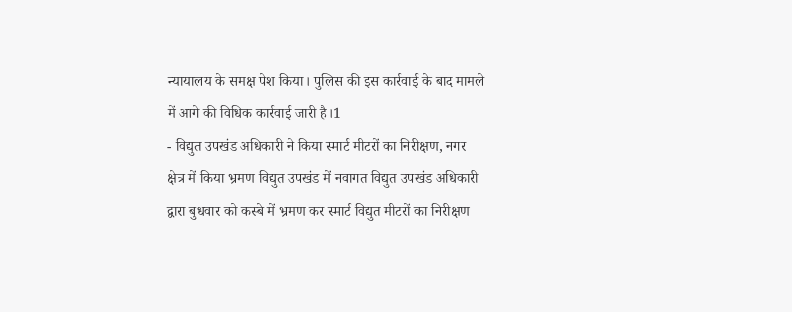न्यायालय के समक्ष पेश किया। पुलिस की इस कार्रवाई के बाद मामले में आगे की विधिक कार्रवाई जारी है।1
- विद्युत उपखंड अधिकारी ने किया स्मार्ट मीटरों का निरीक्षण, नगर क्षेत्र में किया भ्रमण विद्युत उपखंड में नवागत विद्युत उपखंड अधिकारी द्वारा बुधवार को कस्बे में भ्रमण कर स्मार्ट विद्युत मीटरों का निरीक्षण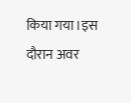किया गया।इस दौरान अवर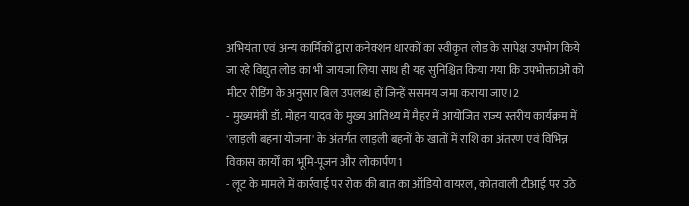अभियंता एवं अन्य कार्मिकों द्वारा कनेक्शन धारकों का स्वीकृत लोड के सापेक्ष उपभोग किये जा रहे विद्युत लोड का भी जायजा लिया साथ ही यह सुनिश्चित किया गया कि उपभोक्ताओं को मीटर रीडिंग के अनुसार बिल उपलब्ध हों जिन्हें ससमय जमा कराया जाए।2
- मुख्यमंत्री डॉ. मोहन यादव के मुख्य आतिथ्य में मैहर में आयोजित राज्य स्तरीय कार्यक्रम में 'लाड़ली बहना योजना' के अंतर्गत लाड़ली बहनों के खातों में राशि का अंतरण एवं विभिन्न विकास कार्यों का भूमि-पूजन और लोकार्पण1
- लूट के मामले में कार्रवाई पर रोक की बात का ऑडियो वायरल, कोतवाली टीआई पर उठे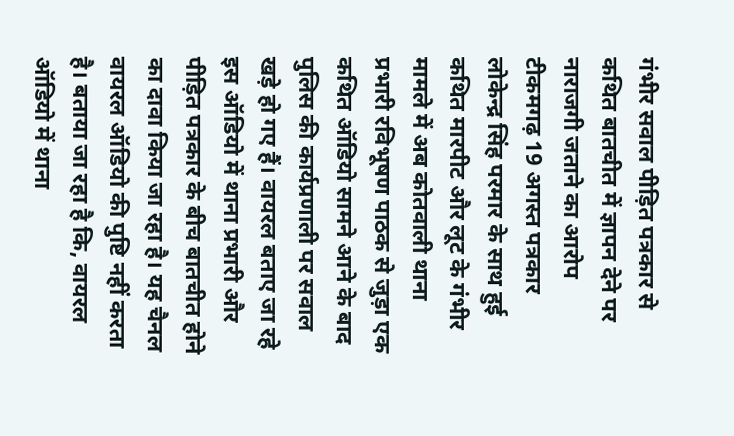गंभीर सवाल पीड़ित पत्रकार से कथित बातचीत में ज्ञापन देने पर नाराजगी जताने का आरोप टीकमगढ़ 19 अगस्त पत्रकार लोकेन्द्र सिंह परमार के साथ हुई कथित मारपीट और लूट के गंभीर मामले में अब कोतवाली थाना प्रभारी रविभूषण पाठक से जुड़ा एक कथित ऑडियो सामने आने के बाद पुलिस की कार्यप्रणाली पर सवाल खड़े हो गए हैं। वायरल बताए जा रहे इस ऑडियो में थाना प्रभारी और पीड़ित पत्रकार के बीच बातचीत होने का दावा किया जा रहा है। यह चैनल वायरल ऑडियो की पुष्टि नहीं करता है। बताया जा रहा है कि, वायरल ऑडियो में थाना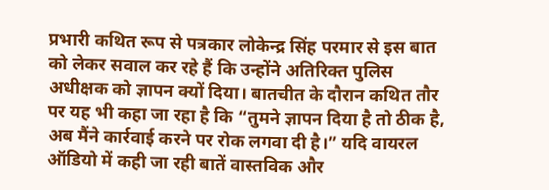प्रभारी कथित रूप से पत्रकार लोकेन्द्र सिंह परमार से इस बात को लेकर सवाल कर रहे हैं कि उन्होंने अतिरिक्त पुलिस अधीक्षक को ज्ञापन क्यों दिया। बातचीत के दौरान कथित तौर पर यह भी कहा जा रहा है कि “तुमने ज्ञापन दिया है तो ठीक है, अब मैंने कार्रवाई करने पर रोक लगवा दी है।” यदि वायरल ऑडियो में कही जा रही बातें वास्तविक और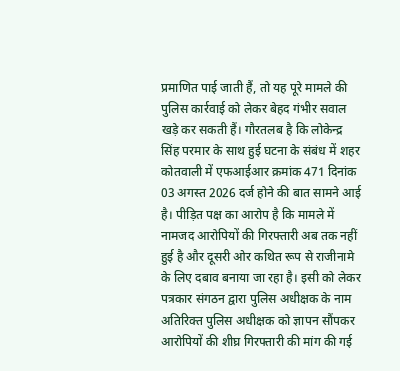प्रमाणित पाई जाती हैं, तो यह पूरे मामले की पुलिस कार्रवाई को लेकर बेहद गंभीर सवाल खड़े कर सकती हैं। गौरतलब है कि लोकेन्द्र सिंह परमार के साथ हुई घटना के संबंध में शहर कोतवाली में एफआईआर क्रमांक 471 दिनांक 03 अगस्त 2026 दर्ज होने की बात सामने आई है। पीड़ित पक्ष का आरोप है कि मामले में नामजद आरोपियों की गिरफ्तारी अब तक नहीं हुई है और दूसरी ओर कथित रूप से राजीनामे के लिए दबाव बनाया जा रहा है। इसी को लेकर पत्रकार संगठन द्वारा पुलिस अधीक्षक के नाम अतिरिक्त पुलिस अधीक्षक को ज्ञापन सौंपकर आरोपियों की शीघ्र गिरफ्तारी की मांग की गई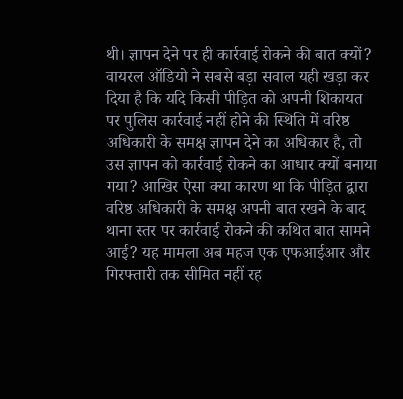थी। ज्ञापन देने पर ही कार्रवाई रोकने की बात क्यों? वायरल ऑडियो ने सबसे बड़ा सवाल यही खड़ा कर दिया है कि यदि किसी पीड़ित को अपनी शिकायत पर पुलिस कार्रवाई नहीं होने की स्थिति में वरिष्ठ अधिकारी के समक्ष ज्ञापन देने का अधिकार है, तो उस ज्ञापन को कार्रवाई रोकने का आधार क्यों बनाया गया? आखिर ऐसा क्या कारण था कि पीड़ित द्वारा वरिष्ठ अधिकारी के समक्ष अपनी बात रखने के बाद थाना स्तर पर कार्रवाई रोकने की कथित बात सामने आई? यह मामला अब महज एक एफआईआर और गिरफ्तारी तक सीमित नहीं रह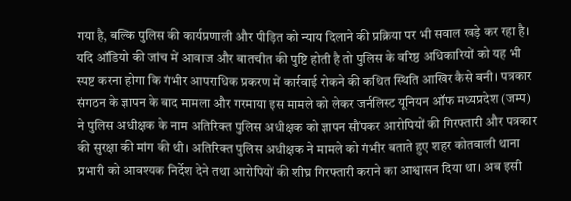गया है, बल्कि पुलिस की कार्यप्रणाली और पीड़ित को न्याय दिलाने की प्रक्रिया पर भी सवाल खड़े कर रहा है। यदि ऑडियो की जांच में आवाज और बातचीत की पुष्टि होती है तो पुलिस के वरिष्ठ अधिकारियों को यह भी स्पष्ट करना होगा कि गंभीर आपराधिक प्रकरण में कार्रवाई रोकने की कथित स्थिति आखिर कैसे बनी। पत्रकार संगठन के ज्ञापन के बाद मामला और गरमाया इस मामले को लेकर जर्नलिस्ट यूनियन ऑफ मध्यप्रदेश (जम्प) ने पुलिस अधीक्षक के नाम अतिरिक्त पुलिस अधीक्षक को ज्ञापन सौंपकर आरोपियों की गिरफ्तारी और पत्रकार की सुरक्षा की मांग की थी। अतिरिक्त पुलिस अधीक्षक ने मामले को गंभीर बताते हुए शहर कोतवाली थाना प्रभारी को आवश्यक निर्देश देने तथा आरोपियों की शीघ्र गिरफ्तारी कराने का आश्वासन दिया था। अब इसी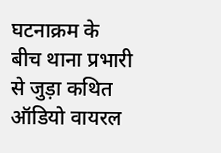घटनाक्रम के बीच थाना प्रभारी से जुड़ा कथित ऑडियो वायरल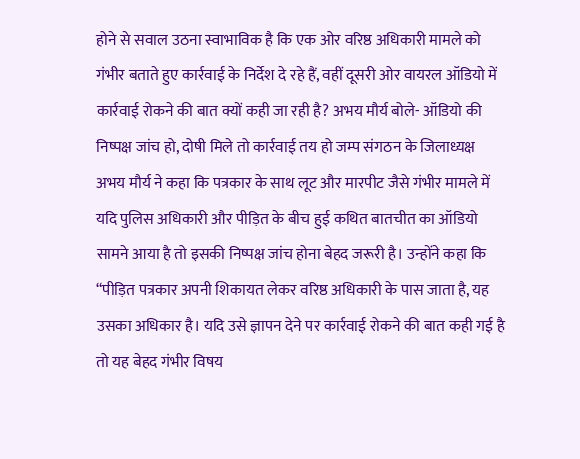होने से सवाल उठना स्वाभाविक है कि एक ओर वरिष्ठ अधिकारी मामले को गंभीर बताते हुए कार्रवाई के निर्देश दे रहे हैं, वहीं दूसरी ओर वायरल ऑडियो में कार्रवाई रोकने की बात क्यों कही जा रही है? अभय मौर्य बोले- ऑडियो की निष्पक्ष जांच हो, दोषी मिले तो कार्रवाई तय हो जम्प संगठन के जिलाध्यक्ष अभय मौर्य ने कहा कि पत्रकार के साथ लूट और मारपीट जैसे गंभीर मामले में यदि पुलिस अधिकारी और पीड़ित के बीच हुई कथित बातचीत का ऑडियो सामने आया है तो इसकी निष्पक्ष जांच होना बेहद जरूरी है। उन्होंने कहा कि “पीड़ित पत्रकार अपनी शिकायत लेकर वरिष्ठ अधिकारी के पास जाता है, यह उसका अधिकार है। यदि उसे ज्ञापन देने पर कार्रवाई रोकने की बात कही गई है तो यह बेहद गंभीर विषय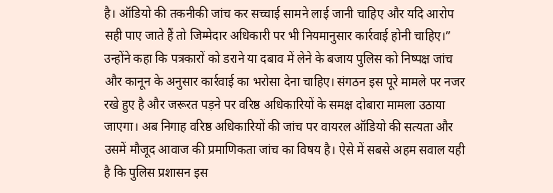है। ऑडियो की तकनीकी जांच कर सच्चाई सामने लाई जानी चाहिए और यदि आरोप सही पाए जाते हैं तो जिम्मेदार अधिकारी पर भी नियमानुसार कार्रवाई होनी चाहिए।” उन्होंने कहा कि पत्रकारों को डराने या दबाव में लेने के बजाय पुलिस को निष्पक्ष जांच और कानून के अनुसार कार्रवाई का भरोसा देना चाहिए। संगठन इस पूरे मामले पर नजर रखे हुए है और जरूरत पड़ने पर वरिष्ठ अधिकारियों के समक्ष दोबारा मामला उठाया जाएगा। अब निगाह वरिष्ठ अधिकारियों की जांच पर वायरल ऑडियो की सत्यता और उसमें मौजूद आवाज की प्रमाणिकता जांच का विषय है। ऐसे में सबसे अहम सवाल यही है कि पुलिस प्रशासन इस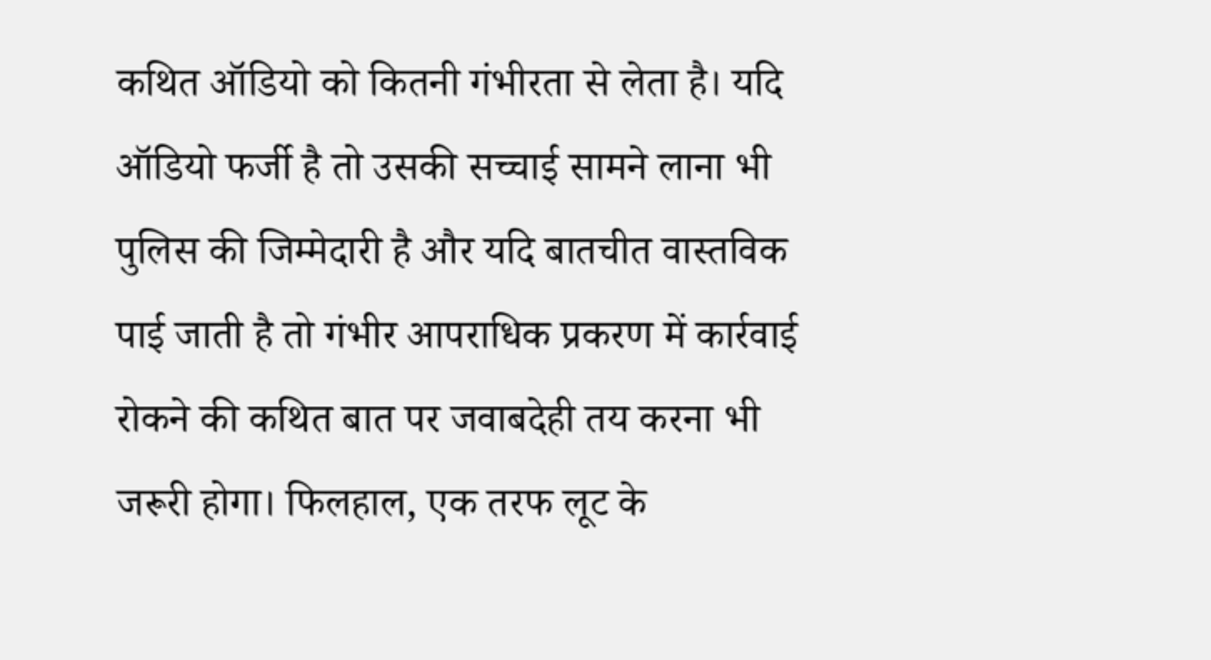कथित ऑडियो को कितनी गंभीरता से लेता है। यदि ऑडियो फर्जी है तो उसकी सच्चाई सामने लाना भी पुलिस की जिम्मेदारी है और यदि बातचीत वास्तविक पाई जाती है तो गंभीर आपराधिक प्रकरण में कार्रवाई रोकने की कथित बात पर जवाबदेही तय करना भी जरूरी होगा। फिलहाल, एक तरफ लूट के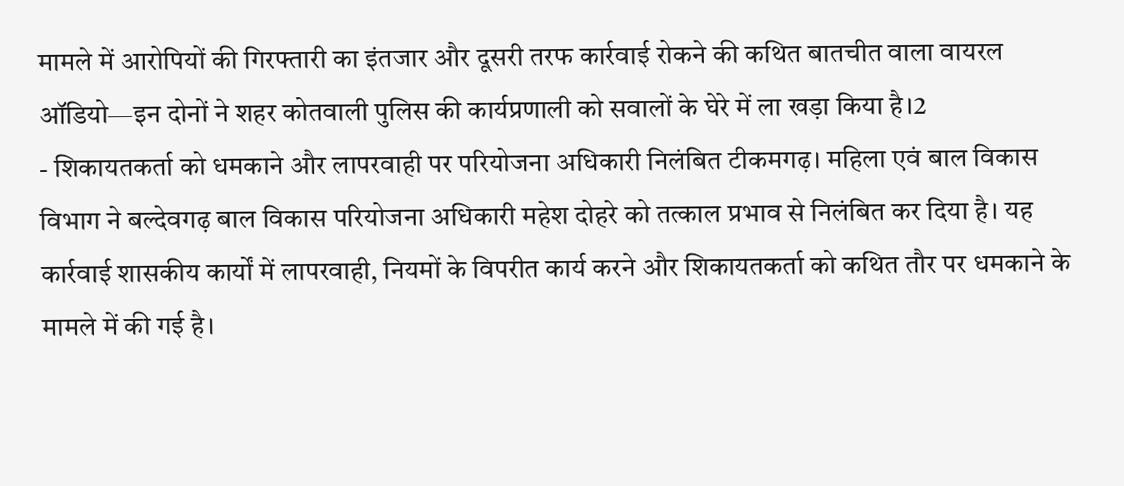मामले में आरोपियों की गिरफ्तारी का इंतजार और दूसरी तरफ कार्रवाई रोकने की कथित बातचीत वाला वायरल ऑडियो—इन दोनों ने शहर कोतवाली पुलिस की कार्यप्रणाली को सवालों के घेरे में ला खड़ा किया है।2
- शिकायतकर्ता को धमकाने और लापरवाही पर परियोजना अधिकारी निलंबित टीकमगढ़। महिला एवं बाल विकास विभाग ने बल्देवगढ़ बाल विकास परियोजना अधिकारी महेश दोहरे को तत्काल प्रभाव से निलंबित कर दिया है। यह कार्रवाई शासकीय कार्यों में लापरवाही, नियमों के विपरीत कार्य करने और शिकायतकर्ता को कथित तौर पर धमकाने के मामले में की गई है।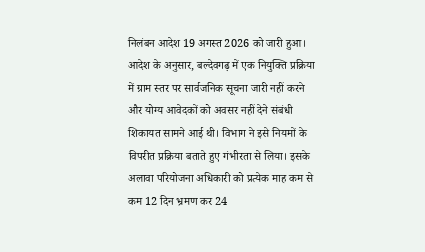निलंबन आदेश 19 अगस्त 2026 को जारी हुआ। आदेश के अनुसार, बल्देवगढ़ में एक नियुक्ति प्रक्रिया में ग्राम स्तर पर सार्वजनिक सूचना जारी नहीं करने और योग्य आवेदकों को अवसर नहीं देने संबंधी शिकायत सामने आई थी। विभाग ने इसे नियमों के विपरीत प्रक्रिया बताते हुए गंभीरता से लिया। इसके अलावा परियोजना अधिकारी को प्रत्येक माह कम से कम 12 दिन भ्रमण कर 24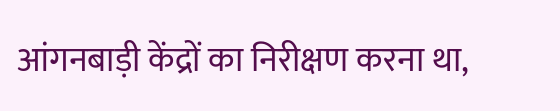आंगनबाड़ी केंद्रों का निरीक्षण करना था,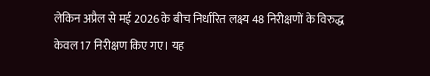लेकिन अप्रैल से मई 2026 के बीच निर्धारित लक्ष्य 48 निरीक्षणों के विरुद्ध केवल 17 निरीक्षण किए गए। यह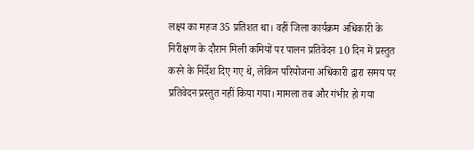लक्ष्य का महज 35 प्रतिशत था। वहीं जिला कार्यक्रम अधिकारी के निरीक्षण के दौरान मिली कमियों पर पालन प्रतिवेदन 10 दिन में प्रस्तुत करने के निर्देश दिए गए थे, लेकिन परियोजना अधिकारी द्वारा समय पर प्रतिवेदन प्रस्तुत नहीं किया गया। मामला तब और गंभीर हो गया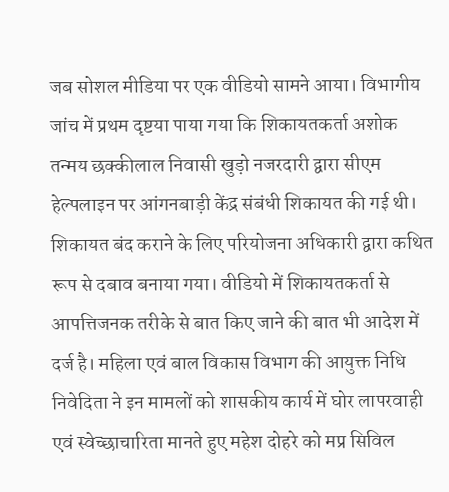जब सोशल मीडिया पर एक वीडियो सामने आया। विभागीय जांच में प्रथम दृष्टया पाया गया कि शिकायतकर्ता अशोक तन्मय छक्कीलाल निवासी खुड़ो नजरदारी द्वारा सीएम हेल्पलाइन पर आंगनबाड़ी केंद्र संबंधी शिकायत की गई थी। शिकायत बंद कराने के लिए परियोजना अधिकारी द्वारा कथित रूप से दबाव बनाया गया। वीडियो में शिकायतकर्ता से आपत्तिजनक तरीके से बात किए जाने की बात भी आदेश में दर्ज है। महिला एवं बाल विकास विभाग की आयुक्त निधि निवेदिता ने इन मामलों को शासकीय कार्य में घोर लापरवाही एवं स्वेच्छाचारिता मानते हुए महेश दोहरे को मप्र सिविल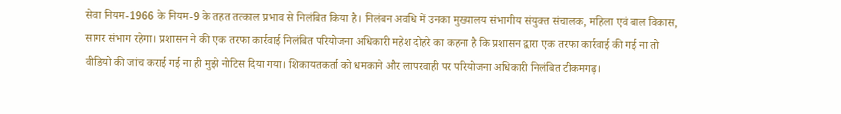सेवा नियम-1966 के नियम-9 के तहत तत्काल प्रभाव से निलंबित किया है। निलंबन अवधि में उनका मुख्यालय संभागीय संयुक्त संचालक, महिला एवं बाल विकास, सागर संभाग रहेगा। प्रशासन ने की एक तरफा कार्रवाई निलंबित परियोजना अधिकारी महेश दोहरे का कहना है कि प्रशासन द्वारा एक तरफा कार्रवाई की गई ना तो वीडियो की जांच कराई गई ना ही मुझे नोटिस दिया गया। शिकायतकर्ता को धमकाने और लापरवाही पर परियोजना अधिकारी निलंबित टीकमगढ़।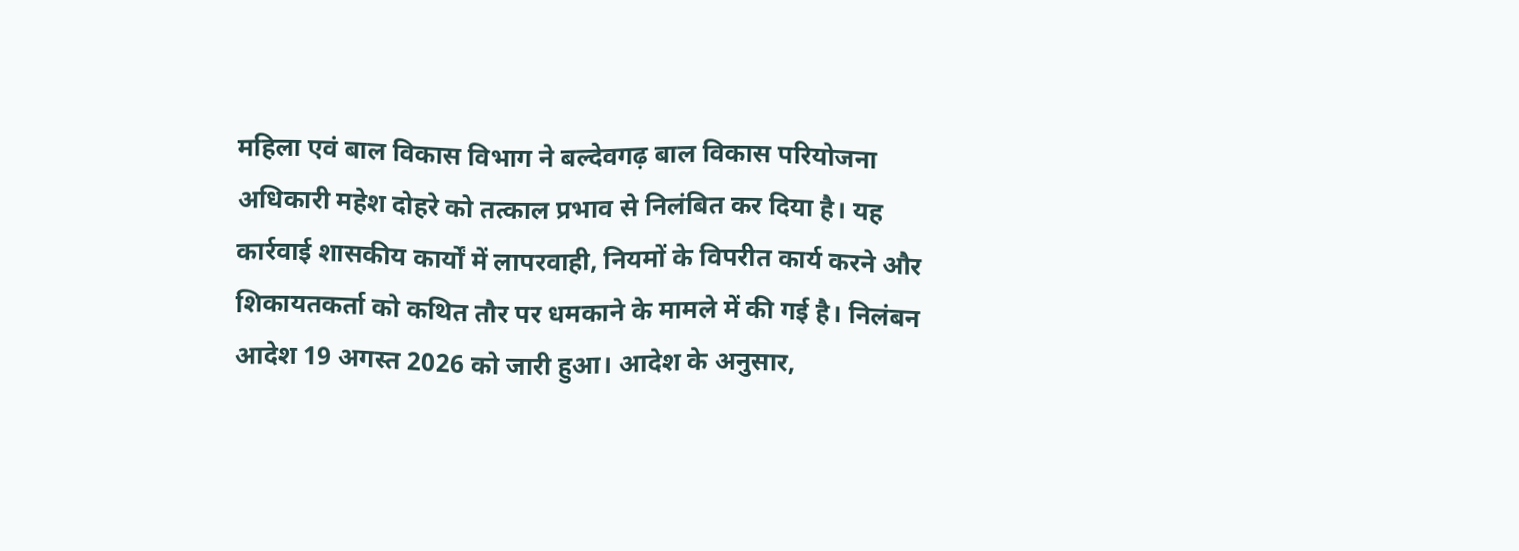महिला एवं बाल विकास विभाग ने बल्देवगढ़ बाल विकास परियोजना अधिकारी महेश दोहरे को तत्काल प्रभाव से निलंबित कर दिया है। यह कार्रवाई शासकीय कार्यों में लापरवाही, नियमों के विपरीत कार्य करने और शिकायतकर्ता को कथित तौर पर धमकाने के मामले में की गई है। निलंबन आदेश 19 अगस्त 2026 को जारी हुआ। आदेश के अनुसार,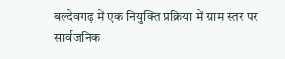बल्देवगढ़ में एक नियुक्ति प्रक्रिया में ग्राम स्तर पर सार्वजनिक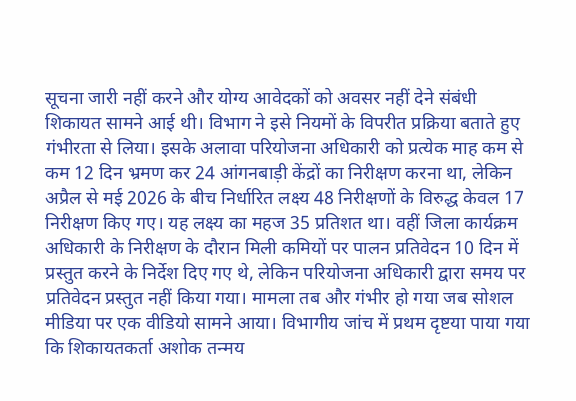सूचना जारी नहीं करने और योग्य आवेदकों को अवसर नहीं देने संबंधी शिकायत सामने आई थी। विभाग ने इसे नियमों के विपरीत प्रक्रिया बताते हुए गंभीरता से लिया। इसके अलावा परियोजना अधिकारी को प्रत्येक माह कम से कम 12 दिन भ्रमण कर 24 आंगनबाड़ी केंद्रों का निरीक्षण करना था, लेकिन अप्रैल से मई 2026 के बीच निर्धारित लक्ष्य 48 निरीक्षणों के विरुद्ध केवल 17 निरीक्षण किए गए। यह लक्ष्य का महज 35 प्रतिशत था। वहीं जिला कार्यक्रम अधिकारी के निरीक्षण के दौरान मिली कमियों पर पालन प्रतिवेदन 10 दिन में प्रस्तुत करने के निर्देश दिए गए थे, लेकिन परियोजना अधिकारी द्वारा समय पर प्रतिवेदन प्रस्तुत नहीं किया गया। मामला तब और गंभीर हो गया जब सोशल मीडिया पर एक वीडियो सामने आया। विभागीय जांच में प्रथम दृष्टया पाया गया कि शिकायतकर्ता अशोक तन्मय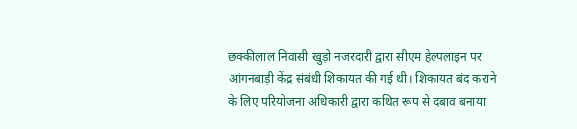छक्कीलाल निवासी खुड़ो नजरदारी द्वारा सीएम हेल्पलाइन पर आंगनबाड़ी केंद्र संबंधी शिकायत की गई थी। शिकायत बंद कराने के लिए परियोजना अधिकारी द्वारा कथित रूप से दबाव बनाया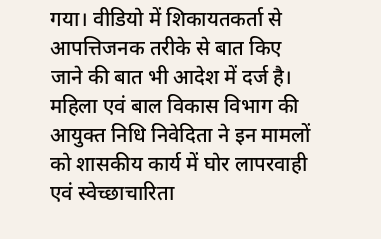गया। वीडियो में शिकायतकर्ता से आपत्तिजनक तरीके से बात किए जाने की बात भी आदेश में दर्ज है। महिला एवं बाल विकास विभाग की आयुक्त निधि निवेदिता ने इन मामलों को शासकीय कार्य में घोर लापरवाही एवं स्वेच्छाचारिता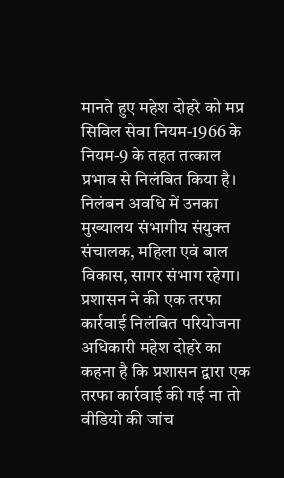मानते हुए महेश दोहरे को मप्र सिविल सेवा नियम-1966 के नियम-9 के तहत तत्काल प्रभाव से निलंबित किया है। निलंबन अवधि में उनका मुख्यालय संभागीय संयुक्त संचालक, महिला एवं बाल विकास, सागर संभाग रहेगा। प्रशासन ने की एक तरफा कार्रवाई निलंबित परियोजना अधिकारी महेश दोहरे का कहना है कि प्रशासन द्वारा एक तरफा कार्रवाई की गई ना तो वीडियो की जांच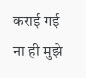कराई गई ना ही मुझे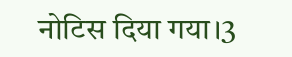नोटिस दिया गया।3